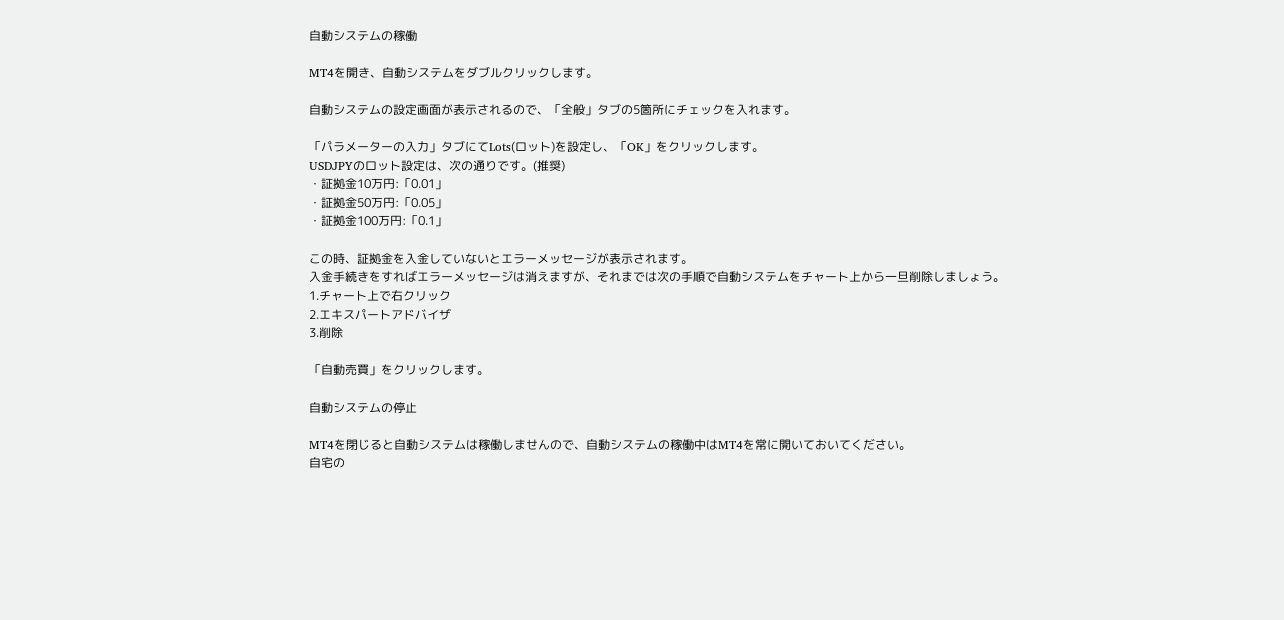自動システムの稼働

MT4を開き、自動システムをダブルクリックします。

自動システムの設定画面が表示されるので、「全般」タブの5箇所にチェックを入れます。

「パラメーターの入力」タブにてLots(ロット)を設定し、「OK」をクリックします。
USDJPYのロット設定は、次の通りです。(推奨)
・証拠金10万円:「0.01」
・証拠金50万円:「0.05」
・証拠金100万円:「0.1」

この時、証拠金を入金していないとエラーメッセージが表示されます。
入金手続きをすればエラーメッセージは消えますが、それまでは次の手順で自動システムをチャート上から一旦削除しましょう。
1.チャート上で右クリック
2.エキスパートアドバイザ
3.削除

「自動売買」をクリックします。

自動システムの停止

MT4を閉じると自動システムは稼働しませんので、自動システムの稼働中はMT4を常に開いておいてください。
自宅の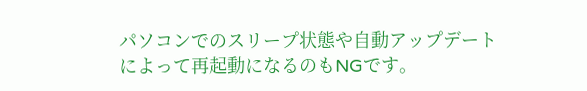パソコンでのスリープ状態や自動アップデートによって再起動になるのもNGです。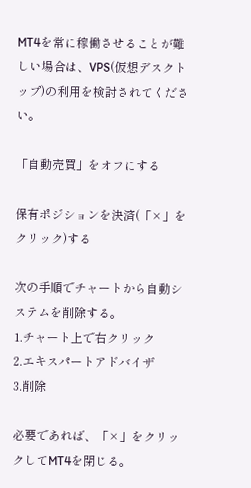MT4を常に稼働させることが難しい場合は、VPS(仮想デスクトップ)の利用を検討されてください。

「自動売買」をオフにする

保有ポジションを決済(「×」をクリック)する

次の手順でチャートから自動システムを削除する。
1.チャート上で右クリック
2.エキスパートアドバイザ
3.削除

必要であれば、「×」をクリックしてMT4を閉じる。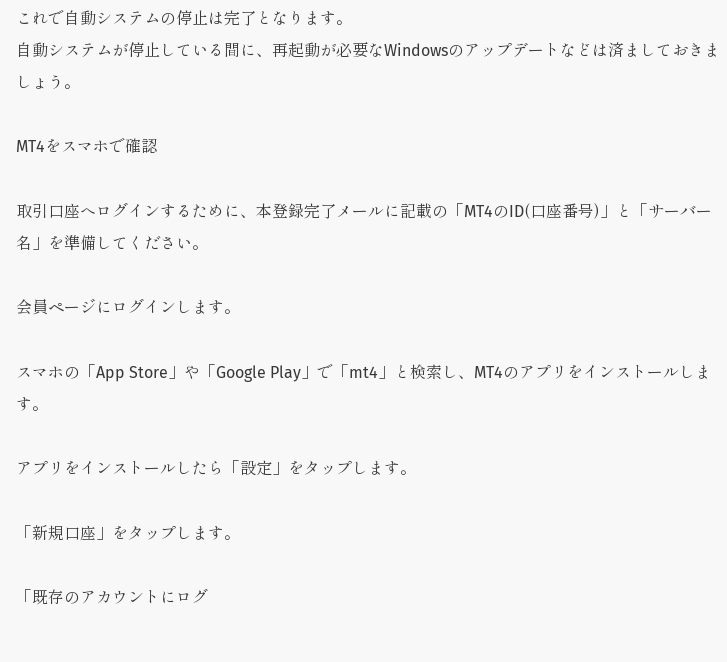これで自動システムの停止は完了となります。
自動システムが停止している間に、再起動が必要なWindowsのアップデートなどは済ましておきましょう。

MT4をスマホで確認

取引口座へログインするために、本登録完了メールに記載の「MT4のID(口座番号)」と「サーバー名」を準備してください。

会員ページにログインします。

スマホの「App Store」や「Google Play」で「mt4」と検索し、MT4のアプリをインストールします。

アプリをインストールしたら「設定」をタップします。

「新規口座」をタップします。

「既存のアカウントにログ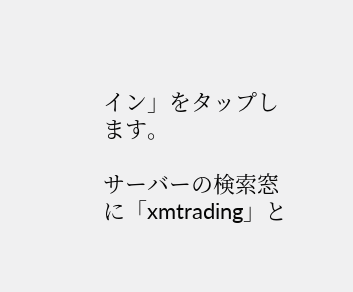イン」をタップします。

サーバーの検索窓に「xmtrading」と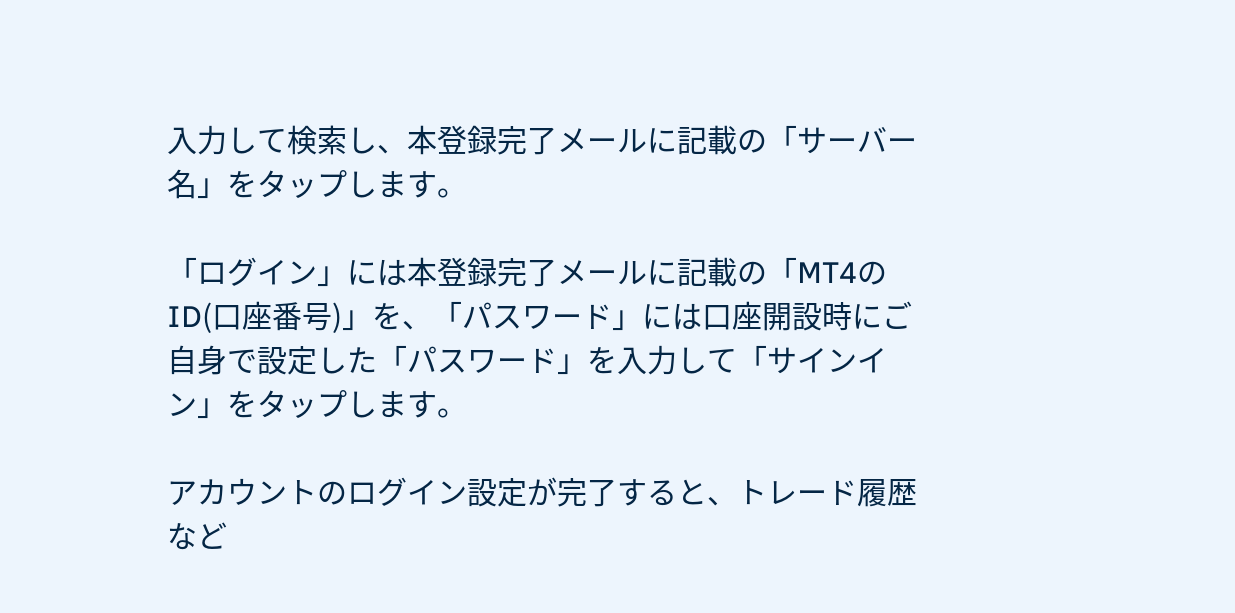入力して検索し、本登録完了メールに記載の「サーバー名」をタップします。

「ログイン」には本登録完了メールに記載の「MT4のID(口座番号)」を、「パスワード」には口座開設時にご自身で設定した「パスワード」を入力して「サインイン」をタップします。

アカウントのログイン設定が完了すると、トレード履歴など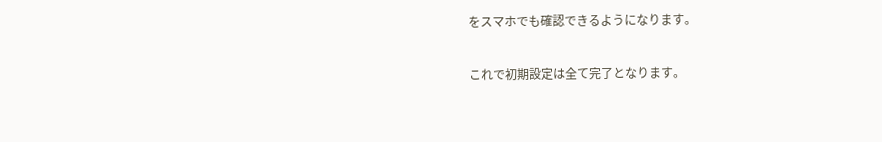をスマホでも確認できるようになります。

これで初期設定は全て完了となります。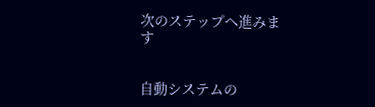次のステップへ進みます


自動システムの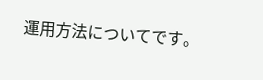運用方法についてです。